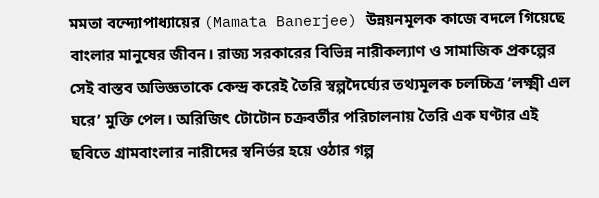মমতা বন্দ্যোপাধ্যায়ের (Mamata Banerjee) উন্নয়নমূলক কাজে বদলে গিয়েছে বাংলার মানুষের জীবন। রাজ্য সরকারের বিভিন্ন নারীকল্যাণ ও সামাজিক প্রকল্পের সেই বাস্তব অভিজ্ঞতাকে কেন্দ্র করেই তৈরি স্বল্পদৈর্ঘ্যের তথ্যমূলক চলচ্চিত্র ‘লক্ষ্মী এল ঘরে’ মুক্তি পেল। অরিজিৎ টোটোন চক্রবর্তীর পরিচালনায় তৈরি এক ঘণ্টার এই ছবিতে গ্রামবাংলার নারীদের স্বনির্ভর হয়ে ওঠার গল্প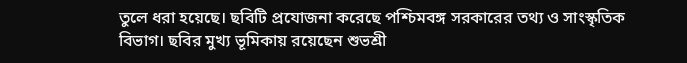তুলে ধরা হয়েছে। ছবিটি প্রযোজনা করেছে পশ্চিমবঙ্গ সরকারের তথ্য ও সাংস্কৃতিক বিভাগ। ছবির মুখ্য ভূমিকায় রয়েছেন শুভশ্রী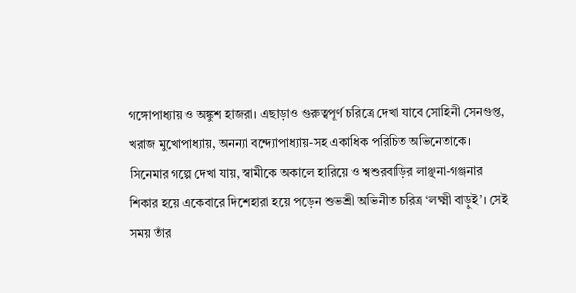গঙ্গোপাধ্যায় ও অঙ্কুশ হাজরা। এছাড়াও গুরুত্বপূর্ণ চরিত্রে দেখা যাবে সোহিনী সেনগুপ্ত, খরাজ মুখোপাধ্যায়, অনন্যা বন্দ্যোপাধ্যায়-সহ একাধিক পরিচিত অভিনেতাকে।
সিনেমার গল্পে দেখা যায়, স্বামীকে অকালে হারিয়ে ও শ্বশুরবাড়ির লাঞ্ছনা-গঞ্জনার শিকার হয়ে একেবারে দিশেহারা হয়ে পড়েন শুভশ্রী অভিনীত চরিত্র ‘লক্ষ্মী বাড়ুই’। সেই সময় তাঁর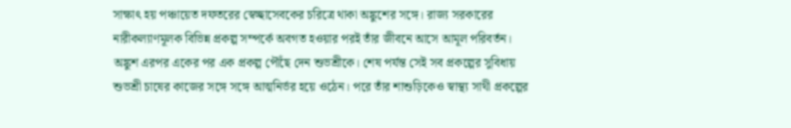সাক্ষাৎ হয় পঞ্চায়েত দফতরের স্বেচ্ছাসেবকের চরিত্রে থাকা অঙ্কুশের সঙ্গে। রাজ্য সরকারের নারীকল্যাণমূলক বিভিন্ন প্রকল্প সম্পর্কে অবগত হওয়ার পরই তাঁর জীবনে আসে আমূল পরিবর্তন। অঙ্কুশ এরপর একের পর এক প্রকল্প পৌঁছে দেন শুভশ্রীকে। শেষ পর্যন্ত সেই সব প্রকল্পের সুবিধায় শুভশ্রী চাষের কাজের সঙ্গে সঙ্গে আত্মনির্ভর হয়ে ওঠেন। পরে তাঁর শাশুড়িকেও স্বাস্থ্য সাথী প্রকল্পের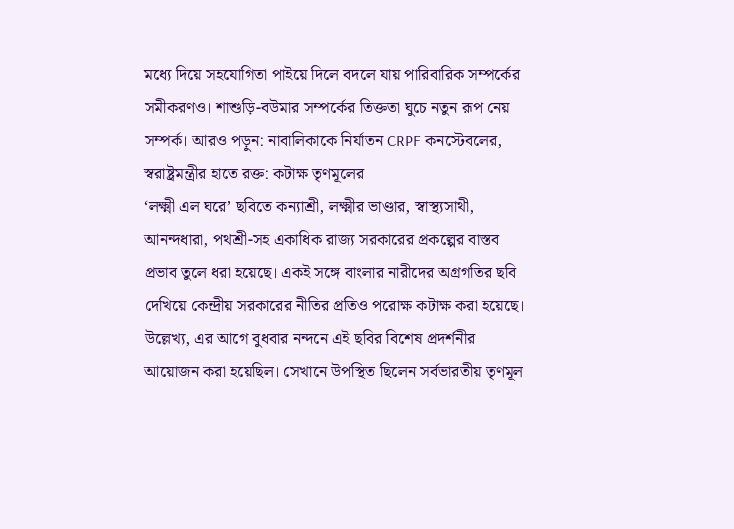মধ্যে দিয়ে সহযোগিতা পাইয়ে দিলে বদলে যায় পারিবারিক সম্পর্কের সমীকরণও। শাশুড়ি-বউমার সম্পর্কের তিক্ততা ঘুচে নতুন রূপ নেয় সম্পর্ক। আরও পড়ুন: নাবালিকাকে নির্যাতন CRPF কনস্টেবলের, স্বরাষ্ট্রমন্ত্রীর হাতে রক্ত: কটাক্ষ তৃণমূলের
‘লক্ষ্মী এল ঘরে’ ছবিতে কন্যাশ্রী, লক্ষ্মীর ভাণ্ডার, স্বাস্থ্যসাথী, আনন্দধারা, পথশ্রী-সহ একাধিক রাজ্য সরকারের প্রকল্পের বাস্তব প্রভাব তুলে ধরা হয়েছে। একই সঙ্গে বাংলার নারীদের অগ্রগতির ছবি দেখিয়ে কেন্দ্রীয় সরকারের নীতির প্রতিও পরোক্ষ কটাক্ষ করা হয়েছে। উল্লেখ্য, এর আগে বুধবার নন্দনে এই ছবির বিশেষ প্রদর্শনীর আয়োজন করা হয়েছিল। সেখানে উপস্থিত ছিলেন সর্বভারতীয় তৃণমূল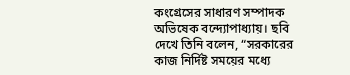কংগ্রেসের সাধারণ সম্পাদক অভিষেক বন্দ্যোপাধ্যায়। ছবি দেখে তিনি বলেন, “সরকারের কাজ নির্দিষ্ট সময়ের মধ্যে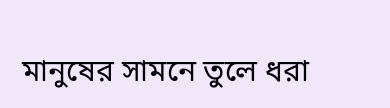মানুষের সামনে তুলে ধরা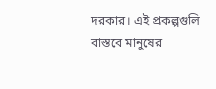দরকার। এই প্রকল্পগুলি বাস্তবে মানুষের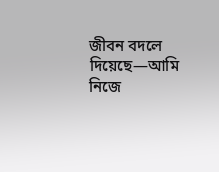জীবন বদলে দিয়েছে—আমি নিজে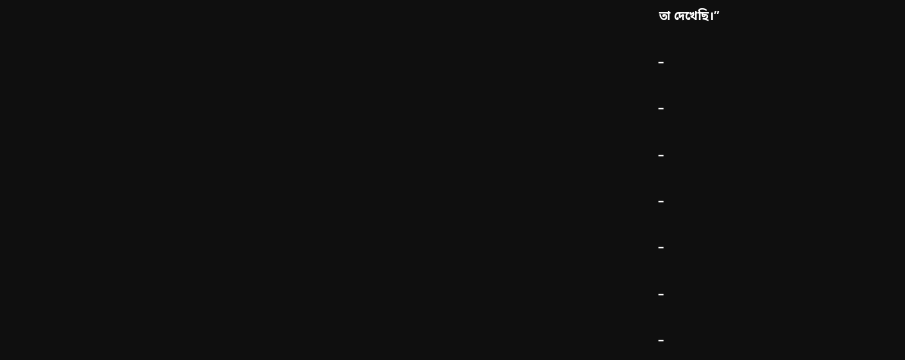তা দেখেছি।”

–

–

–

–

–

–

–